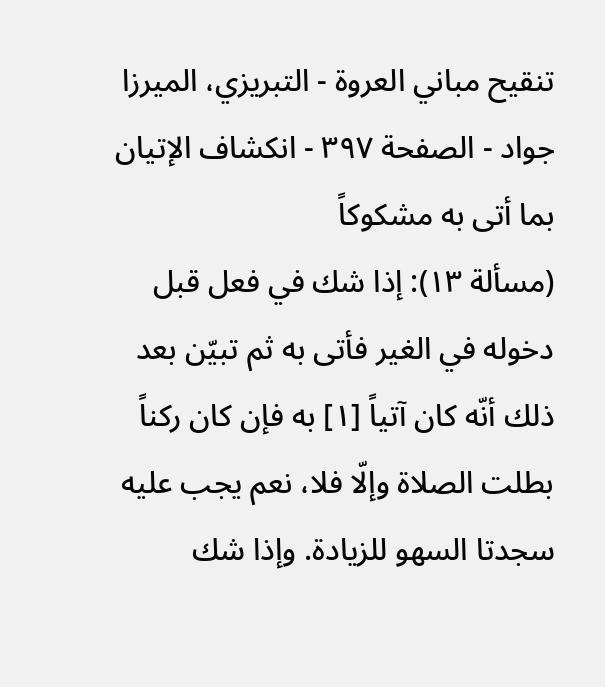تنقيح مباني العروة - التبريزي، الميرزا جواد - الصفحة ٣٩٧ - انكشاف الإتيان بما أتى به مشكوكاً
(مسألة ١٣): إذا شك في فعل قبل دخوله في الغير فأتى به ثم تبيّن بعد ذلك أنّه كان آتياً [١] به فإن كان ركناً بطلت الصلاة وإلّا فلا، نعم يجب عليه سجدتا السهو للزيادة. وإذا شك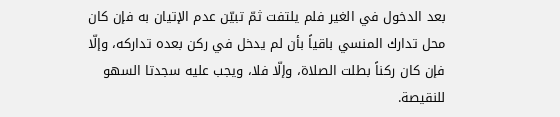بعد الدخول في الغير فلم يلتفت ثمّ تبيّن عدم الإتيان به فإن كان محل تدارك المنسي باقياً بأن لم يدخل في ركن بعده تداركه، وإلّا فإن كان ركناً بطلت الصلاة، وإلّا فلا، ويجب عليه سجدتا السهو للنقيصة.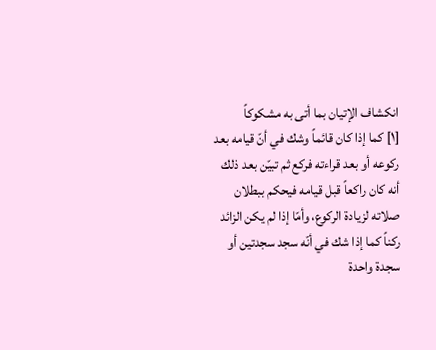انكشاف الإتيان بما أتى به مشكوكاً
[١] كما إذا كان قائماً وشك في أنّ قيامه بعد ركوعه أو بعد قراءته فركع ثم تبيّن بعد ذلك أنه كان راكعاً قبل قيامه فيحكم ببطلان صلاته لزيادة الركوع، وأمّا إذا لم يكن الزائد ركناً كما إذا شك في أنّه سجد سجدتين أو سجدة واحدة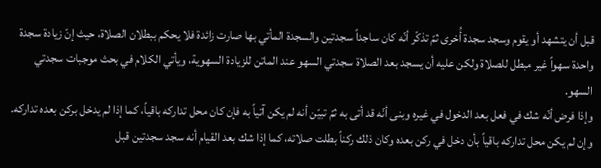قبل أن يتشهد أو يقوم وسجد سجدة أُخرى ثمّ تذكّر أنّه كان ساجداً سجدتين والسجدة المأتي بها صارت زائدة فلا يحكم ببطلان الصلاة، حيث إنّ زيادة سجدة واحدة سهواً غير مبطل للصلاة ولكن عليه أن يسجد بعد الصلاة سجدتي السهو عند الماتن للزيادة السهوية، ويأتي الكلام في بحث موجبات سجدتي السهو.
وإذا فرض أنّه شك في فعل بعد الدخول في غيره وبنى أنّه قد أتى به ثمّ تبيّن أنه لم يكن آتياً به فإن كان محل تداركه باقياً، كما إذا لم يدخل بركن بعده تداركه. وإن لم يكن محل تداركه باقياً بأن دخل في ركن بعده وكان ذلك ركناً بطلت صلاته، كما إذا شك بعد القيام أنه سجد سجدتين قبل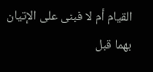القيام أم لا فبنى على الإتيان بهما قبل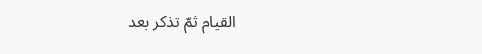القيام ثمّ تذكر بعد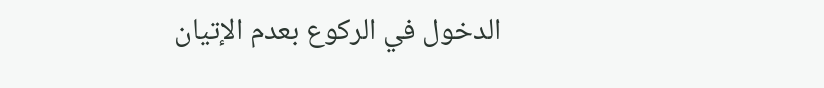الدخول في الركوع بعدم الإتيان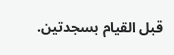قبل القيام بسجدتين.